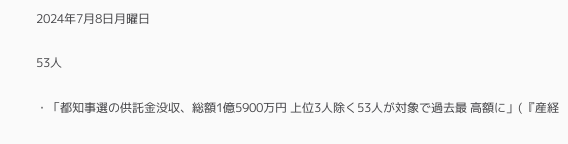2024年7月8日月曜日

53人

・「都知事選の供託金没収、総額1億5900万円 上位3人除く53人が対象で過去最 高額に」(『産経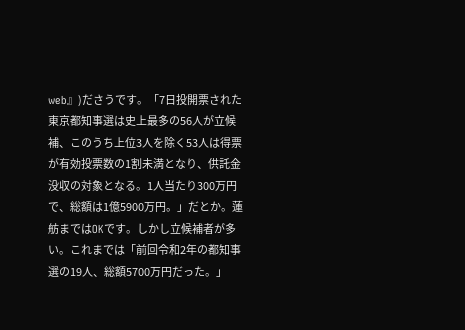web』)ださうです。「7日投開票された東京都知事選は史上最多の56人が立候補、このうち上位3人を除く53人は得票が有効投票数の1割未満となり、供託金没収の対象となる。1人当たり300万円で、総額は1億5900万円。」だとか。蓮舫まではOKです。しかし立候補者が多い。これまでは「前回令和2年の都知事選の19人、総額5700万円だった。」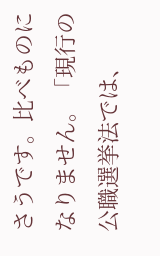さうです。比べものになりません。「現行の公職選挙法では、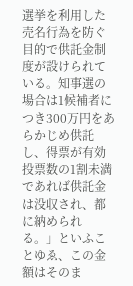選挙を利用した売名行為を防ぐ目的で供託金制度が設けられている。知事選の場合は1候補者につき300万円をあらかじめ供託し、得票が有効投票数の1割未満であれば供託金は没収され、都に納められる。」といふことゆゑ、この金額はそのま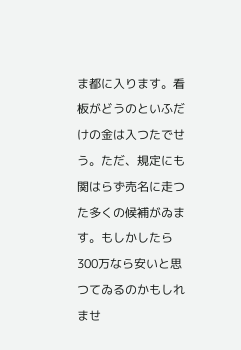ま都に入ります。看板がどうのといふだけの金は入つたでせう。ただ、規定にも関はらず売名に走つた多くの候補がゐます。もしかしたら300万なら安いと思つてゐるのかもしれませ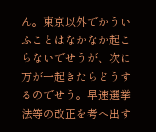ん。東京以外でかういふことはなかなか起こらないでせうが、次に万が一起きたらどうするのでせう。早速選挙法等の改正を考へ出す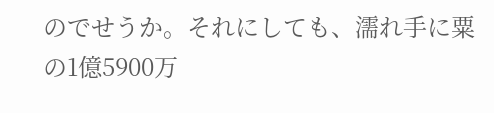のでせうか。それにしても、濡れ手に粟の1億5900万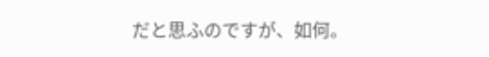だと思ふのですが、如何。